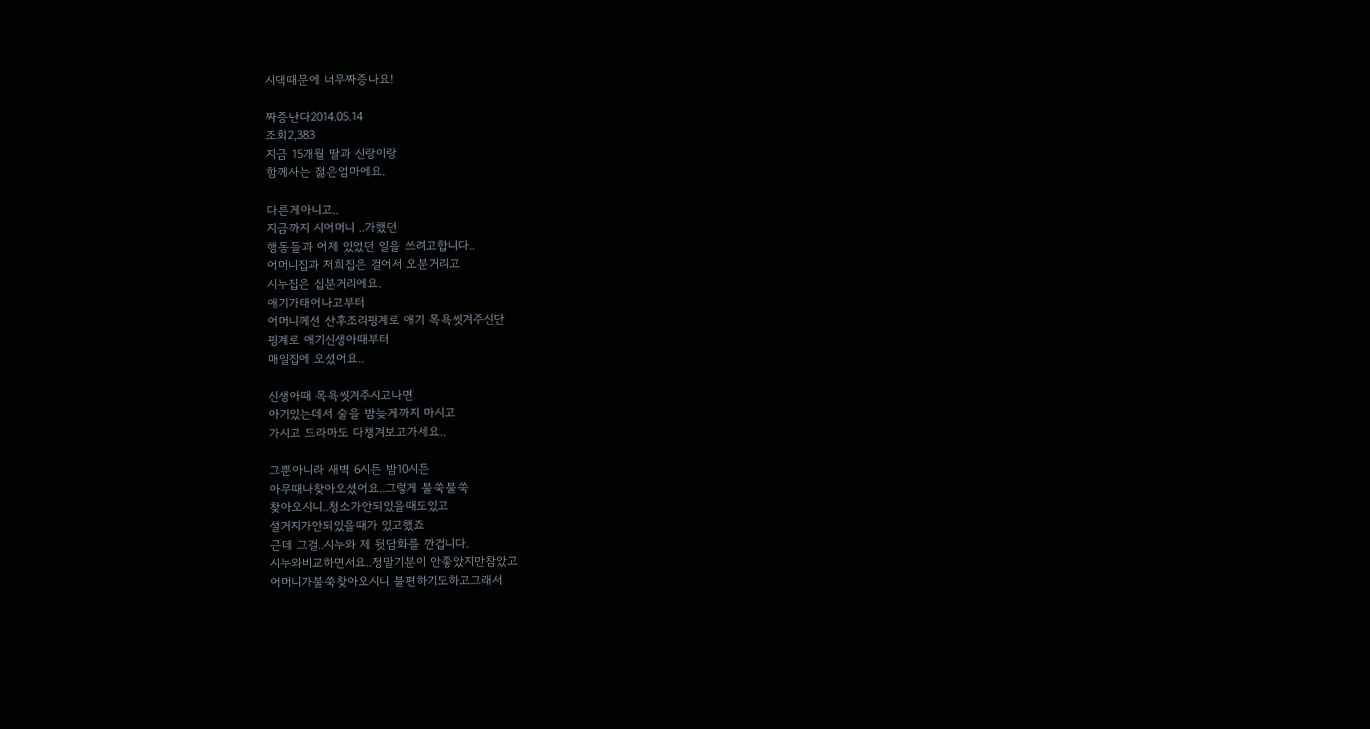시댁때문에 너무짜증나요!

짜증난다2014.05.14
조회2,383
지금 15개월 딸과 신랑이랑
함께사는 젊은엄마에요.

다른게아니고..
지금까지 시어머니 ..가했던
행동들과 어제 있었던 일을 쓰려고합니다..
어머니집과 저희집은 걸어서 오분거리고
시누집은 십분거리에요.
애기가태어나고부터
어머니께선 산후조리핑계로 애기 목욕씻겨주신단
핑계로 애기신생아때부터
매일집에 오셨어요..

신생아때 목욕씻겨주시고나면
아기있는데서 술을 밤늦게까지 마시고
가시고 드라마도 다챙겨보고가세요..

그뿐아니라 새벽 6시든 밤10시든
아무때나찾아오셨어요..그렇게 불쑥불쑥
찾아오시니..청소가안되있을때도있고
설거지가안되있을때가 있고했죠
근데 그걸..시누와 제 뒷담화를 깐겁니다.
시누와비교하면서요..정말기분이 안좋았지만참았고
어머니가불쑥찾아오시니 불편하기도하고그래서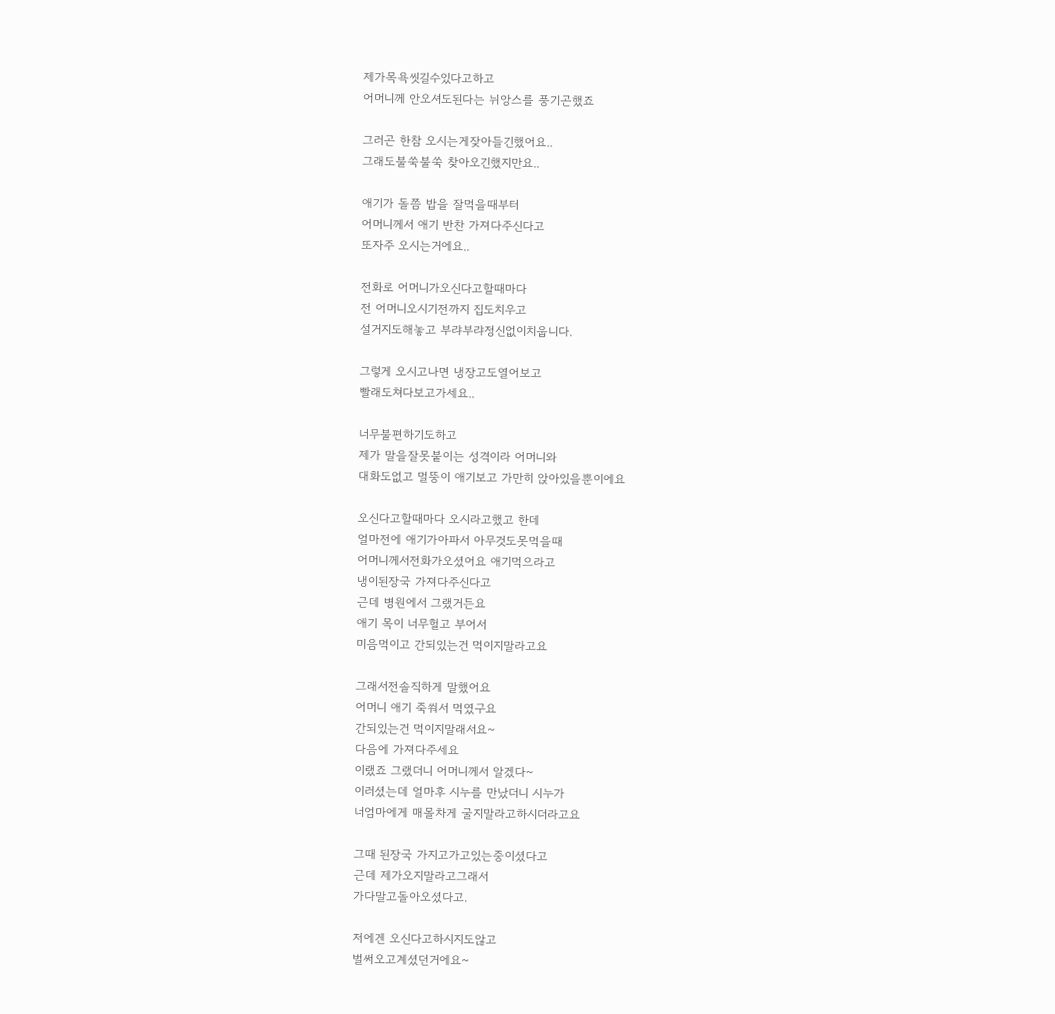제가목욕씻길수있다고하고
어머니께 안오셔도된다는 뉘앙스를 풍기곤했죠

그러곤 한참 오시는게잦아들긴했어요..
그래도불쑥불쑥 찾아오긴했지만요..

애기가 돌쯤 밥을 잘먹을때부터
어머니께서 애기 반찬 가져다주신다고
또자주 오시는거에요..

전화로 어머니가오신다고할때마다
전 어머니오시기전까지 집도치우고
설거지도해놓고 부랴부랴정신없이치웁니다.

그렇게 오시고나면 냉장고도열어보고
빨래도쳐다보고가세요..

너무불편하기도하고
제가 말을잘못붙이는 성격이라 어머니와
대화도없고 멀뚱이 애기보고 가만히 앉아있을뿐이에요

오신다고할때마다 오시라고했고 한데
얼마전에 애기가아파서 아무것도못먹을때
어머니께서전화가오셨어요 애기먹으라고
냉이된장국 가져다주신다고
근데 병원에서 그랬거든요
애기 목이 너무헐고 부어서
미음먹이고 간되있는건 먹이지말라고요

그래서전솔직하게 말했어요
어머니 애기 죽쒀서 먹였구요
간되있는건 먹이지말래서요~
다음에 가져다주세요
이랬죠 그랬더니 어머니께서 알겠다~
이러셨는데 얼마후 시누를 만났더니 시누가
너엄마에게 매몰차게 굴지말라고하시더라고요

그때 된장국 가지고가고있는중이셨다고
근데 제가오지말라고그래서
가다말고돌아오셨다고.

저에겐 오신다고하시지도않고
벌써오고계셨던거에요~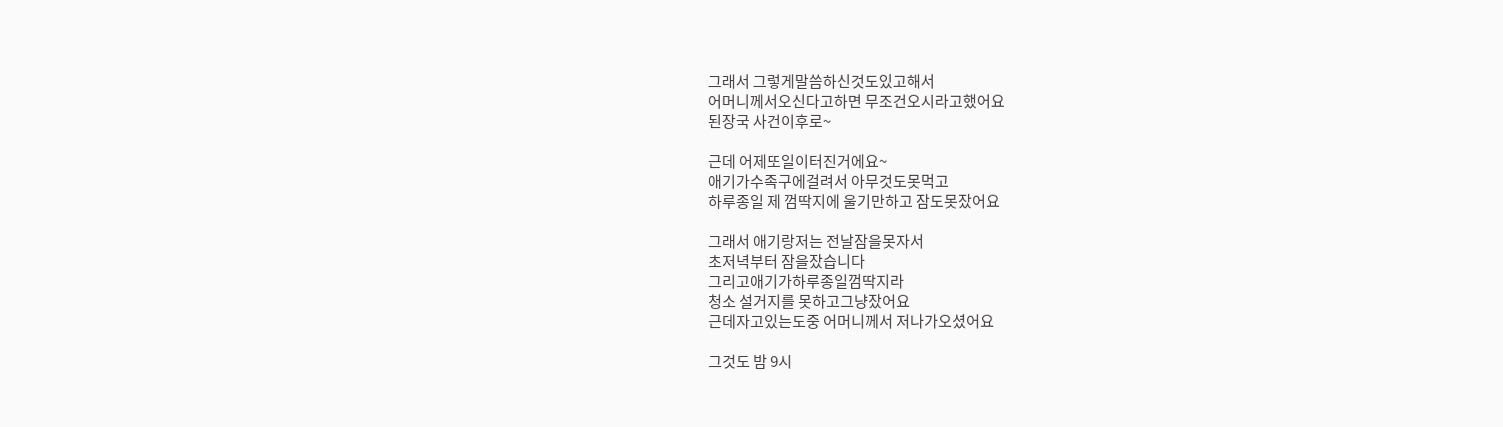그래서 그렇게말씀하신것도있고해서
어머니께서오신다고하면 무조건오시라고했어요
된장국 사건이후로~

근데 어제또일이터진거에요~
애기가수족구에걸려서 아무것도못먹고
하루종일 제 껌딱지에 울기만하고 잠도못잤어요

그래서 애기랑저는 전날잠을못자서
초저녁부터 잠을잤습니다
그리고애기가하루종일껌딱지라
청소 설거지를 못하고그냥잤어요
근데자고있는도중 어머니께서 저나가오셨어요

그것도 밤 9시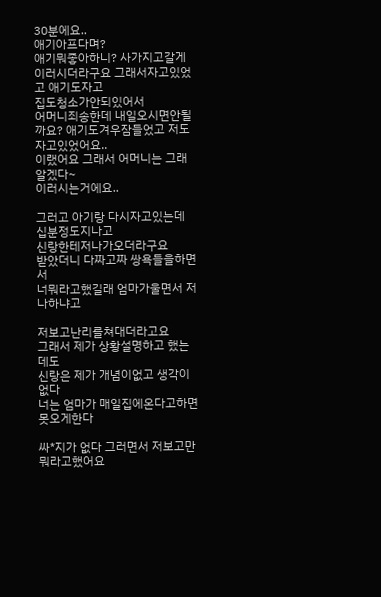30분에요..
애기아프다며?
애기뭐좋아하니? 사가지고갈게
이러시더라구요 그래서자고있었고 애기도자고
집도청소가안되있어서
어머니죄송한데 내일오시면안될까요? 애기도겨우잠들었고 저도자고있었어요..
이랬어요 그래서 어머니는 그래알겠다~
이러시는거에요..

그러고 아기랑 다시자고있는데
십분정도지나고
신랑한테저나가오더라구요
받았더니 다짜고짜 쌍욕들을하면서
너뭐라고했길래 엄마가울면서 저나하냐고

저보고난리를쳐대더라고요
그래서 제가 상황설명하고 했는데도
신랑은 제가 개념이없고 생각이없다
너는 엄마가 매일집에온다고하면못오게한다

싸*지가 없다 그러면서 저보고만 뭐라고했어요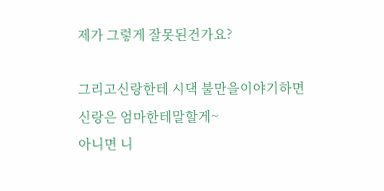제가 그렇게 잘못된건가요?

그리고신랑한테 시댁 불만을이야기하면
신랑은 엄마한테말할게~
아니면 니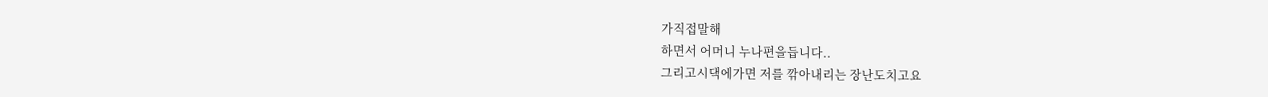가직접말해
하면서 어머니 누나편을듭니다..
그리고시댁에가면 저를 깎아내리는 장난도치고요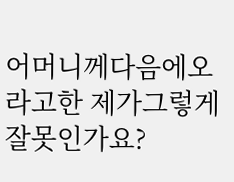어머니께다음에오라고한 제가그렇게잘못인가요?